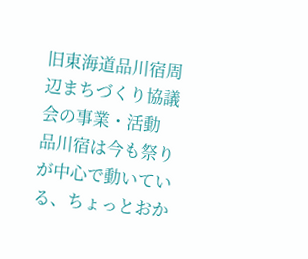旧東海道品川宿周辺まちづくり協議会の事業・活動
品川宿は今も祭りが中心で動いている、ちょっとおか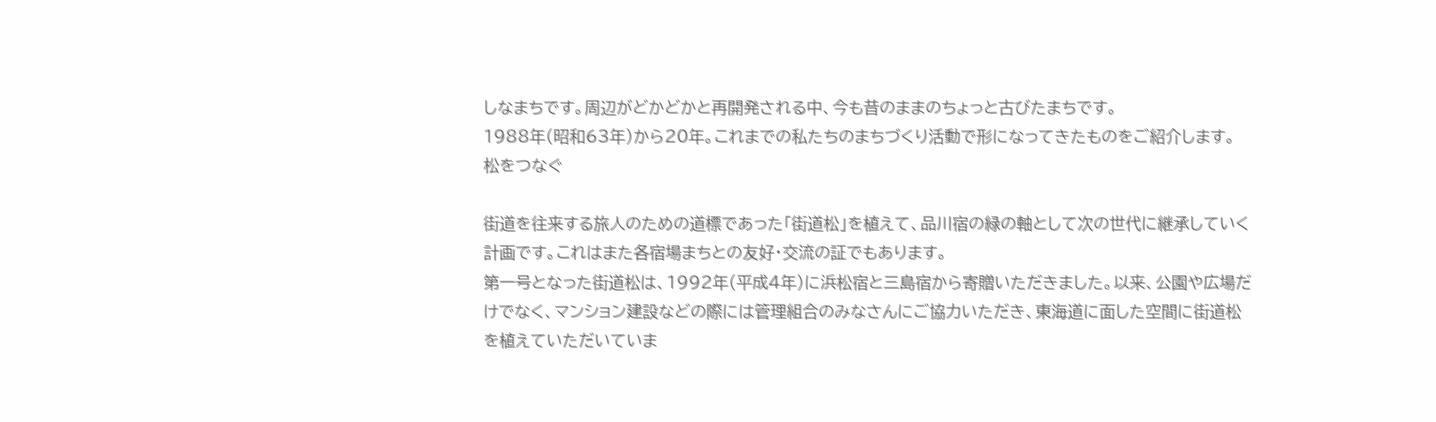しなまちです。周辺がどかどかと再開発される中、今も昔のままのちょっと古びたまちです。
1988年(昭和63年)から20年。これまでの私たちのまちづくり活動で形になってきたものをご紹介します。
松をつなぐ

街道を往来する旅人のための道標であった「街道松」を植えて、品川宿の緑の軸として次の世代に継承していく計画です。これはまた各宿場まちとの友好・交流の証でもあります。
第一号となった街道松は、1992年(平成4年)に浜松宿と三島宿から寄贈いただきました。以来、公園や広場だけでなく、マンション建設などの際には管理組合のみなさんにご協力いただき、東海道に面した空間に街道松を植えていただいていま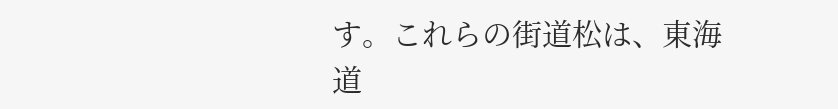す。これらの街道松は、東海道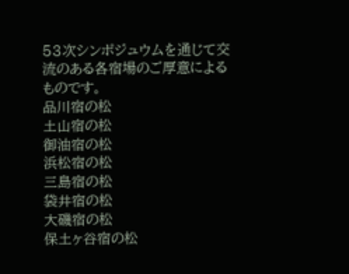53次シンポジュウムを通じて交流のある各宿場のご厚意によるものです。
品川宿の松
土山宿の松
御油宿の松
浜松宿の松
三島宿の松
袋井宿の松
大磯宿の松
保土ヶ谷宿の松